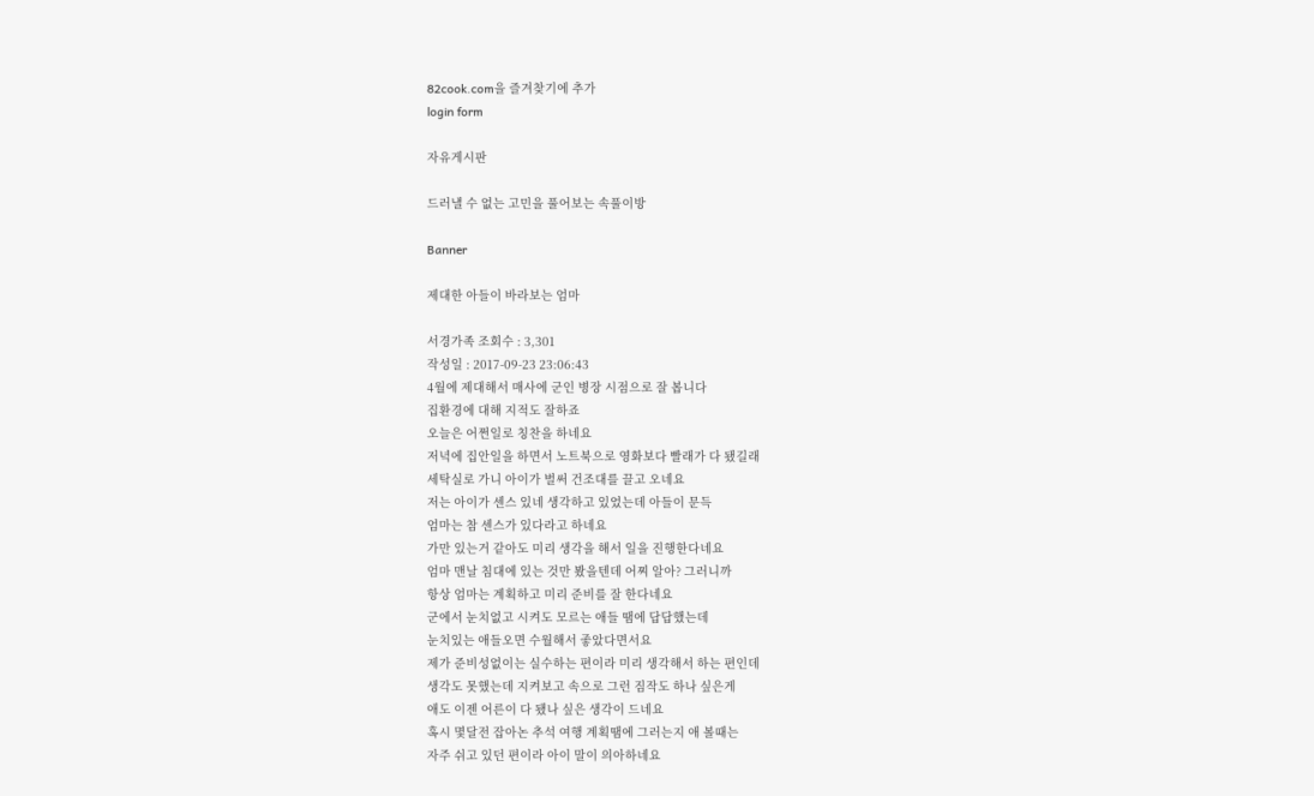82cook.com을 즐겨찾기에 추가
login form

자유게시판

드러낼 수 없는 고민을 풀어보는 속풀이방

Banner

제대한 아들이 바라보는 엄마

서경가족 조회수 : 3,301
작성일 : 2017-09-23 23:06:43
4월에 제대해서 매사에 군인 병장 시점으로 잘 봅니다
집환경에 대해 지적도 잘하죠
오늘은 어쩐일로 칭찬을 하네요
저녁에 집안일을 하면서 노트북으로 영화보다 빨래가 다 됐길래
세탁실로 가니 아이가 벌써 건조대를 끌고 오네요
저는 아이가 센스 있네 생각하고 있었는데 아들이 문득
엄마는 참 센스가 있다라고 하네요
가만 있는거 같아도 미리 생각을 해서 일을 진행한다네요
엄마 맨날 침대에 있는 것만 봤을텐데 어찌 알아? 그러니까
항상 엄마는 계획하고 미리 준비를 잘 한다네요
군에서 눈치없고 시켜도 모르는 애들 땜에 답답했는데
눈치있는 애들오면 수월해서 좋았다면서요
제가 준비성없이는 실수하는 편이라 미리 생각해서 하는 편인데
생각도 못했는데 지켜보고 속으로 그런 짐작도 하나 싶은게
애도 이젠 어른이 다 됐나 싶은 생각이 드네요
혹시 몇달전 잡아논 추석 여행 계획땜에 그러는지 애 볼때는
자주 쉬고 있던 편이라 아이 말이 의아하네요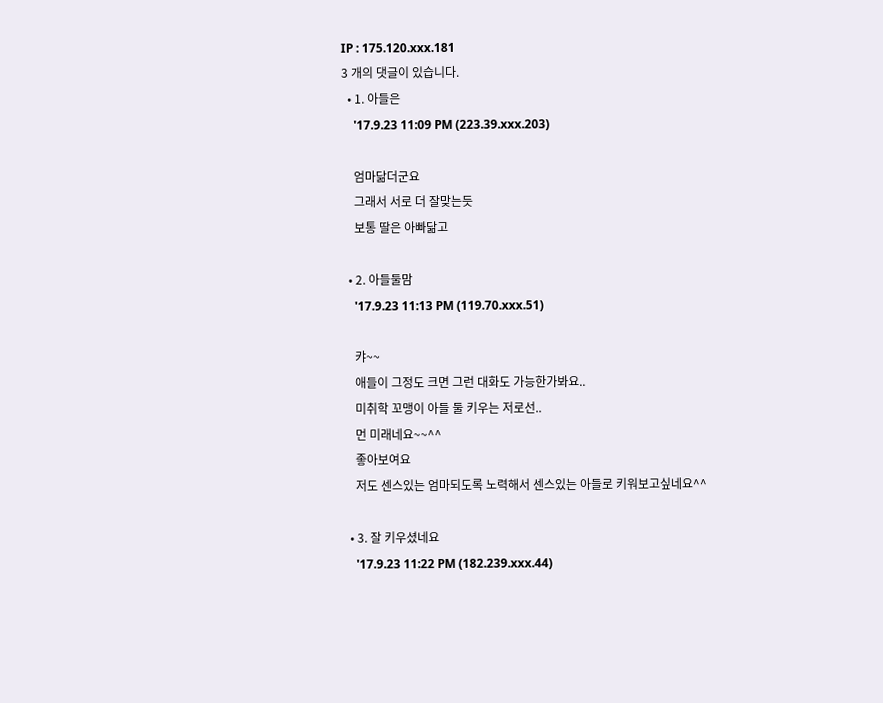IP : 175.120.xxx.181
3 개의 댓글이 있습니다.
  • 1. 아들은
    '17.9.23 11:09 PM (223.39.xxx.203)

    엄마닮더군요
    그래서 서로 더 잘맞는듯
    보통 딸은 아빠닮고

  • 2. 아들둘맘
    '17.9.23 11:13 PM (119.70.xxx.51)

    캬~~
    애들이 그정도 크면 그런 대화도 가능한가봐요..
    미취학 꼬맹이 아들 둘 키우는 저로선..
    먼 미래네요~~^^
    좋아보여요
    저도 센스있는 엄마되도록 노력해서 센스있는 아들로 키워보고싶네요^^

  • 3. 잘 키우셨네요
    '17.9.23 11:22 PM (182.239.xxx.44)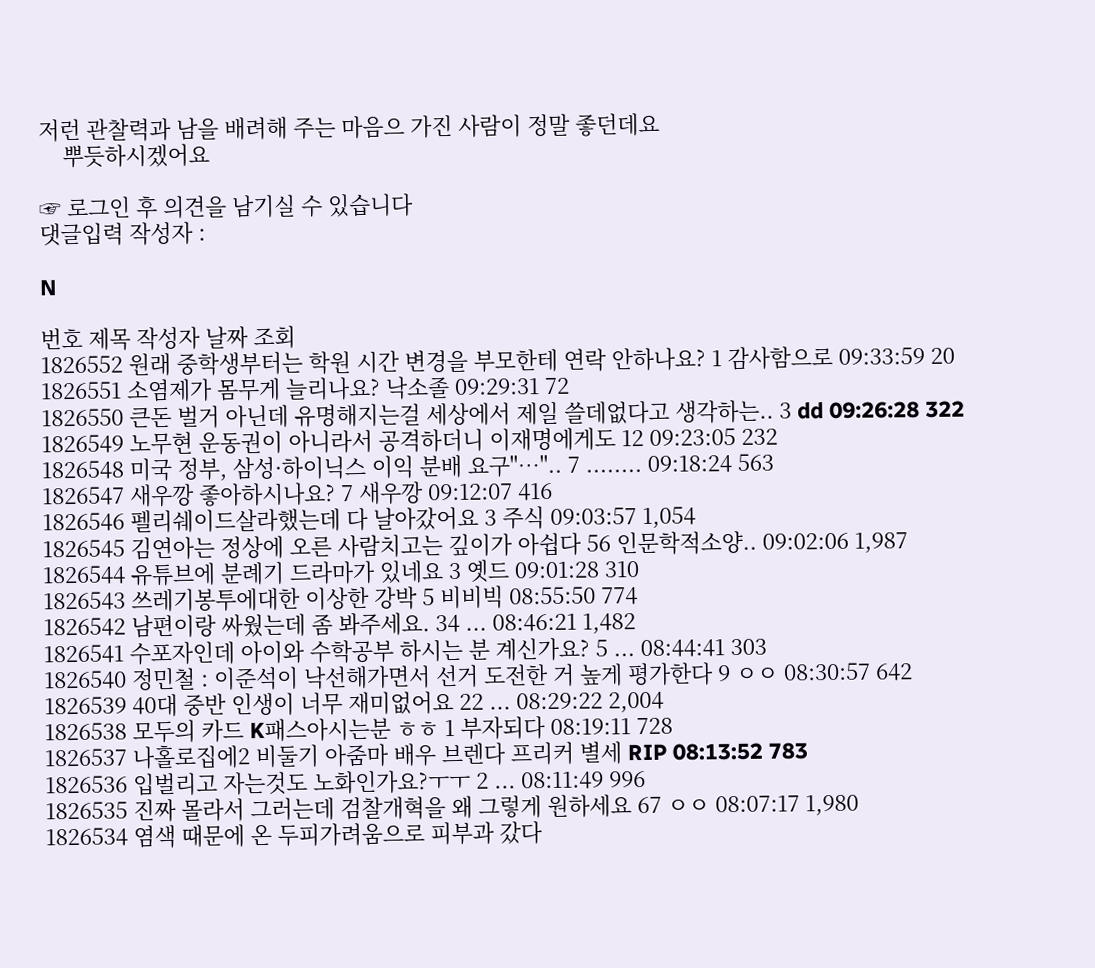저런 관찰력과 남을 배려해 주는 마음으 가진 사람이 정말 좋던데요
    뿌듯하시겠어요

☞ 로그인 후 의견을 남기실 수 있습니다
댓글입력 작성자 :

N

번호 제목 작성자 날짜 조회
1826552 원래 중학생부터는 학원 시간 변경을 부모한테 연락 안하나요? 1 감사함으로 09:33:59 20
1826551 소염제가 몸무게 늘리나요? 낙소졸 09:29:31 72
1826550 큰돈 벌거 아닌데 유명해지는걸 세상에서 제일 쓸데없다고 생각하는.. 3 dd 09:26:28 322
1826549 노무현 운동권이 아니라서 공격하더니 이재명에게도 12 09:23:05 232
1826548 미국 정부, 삼성·하이닉스 이익 분배 요구"…".. 7 ........ 09:18:24 563
1826547 새우깡 좋아하시나요? 7 새우깡 09:12:07 416
1826546 펠리쉐이드살라했는데 다 날아갔어요 3 주식 09:03:57 1,054
1826545 김연아는 정상에 오른 사람치고는 깊이가 아쉽다 56 인문학적소양.. 09:02:06 1,987
1826544 유튜브에 분례기 드라마가 있네요 3 옛드 09:01:28 310
1826543 쓰레기봉투에대한 이상한 강박 5 비비빅 08:55:50 774
1826542 남편이랑 싸웠는데 좀 봐주세요. 34 ... 08:46:21 1,482
1826541 수포자인데 아이와 수학공부 하시는 분 계신가요? 5 ... 08:44:41 303
1826540 정민철 : 이준석이 낙선해가면서 선거 도전한 거 높게 평가한다 9 ㅇㅇ 08:30:57 642
1826539 40대 중반 인생이 너무 재미없어요 22 ... 08:29:22 2,004
1826538 모두의 카드 K패스아시는분 ㅎㅎ 1 부자되다 08:19:11 728
1826537 나홀로집에2 비둘기 아줌마 배우 브렌다 프리커 별세 RIP 08:13:52 783
1826536 입벌리고 자는것도 노화인가요?ㅜㅜ 2 ... 08:11:49 996
1826535 진짜 몰라서 그러는데 검찰개혁을 왜 그렇게 원하세요 67 ㅇㅇ 08:07:17 1,980
1826534 염색 때문에 온 두피가려움으로 피부과 갔다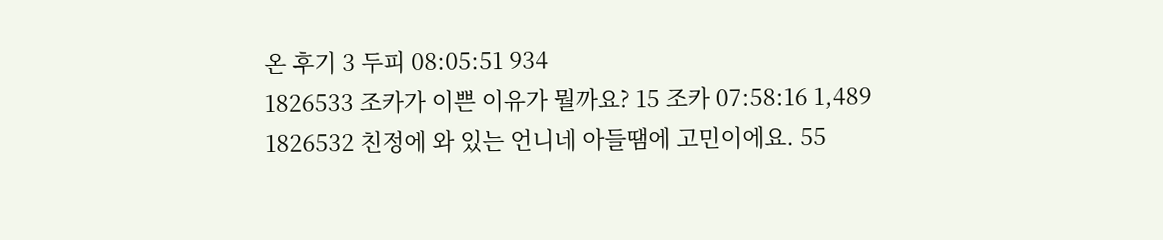온 후기 3 두피 08:05:51 934
1826533 조카가 이쁜 이유가 뭘까요? 15 조카 07:58:16 1,489
1826532 친정에 와 있는 언니네 아들땜에 고민이에요. 55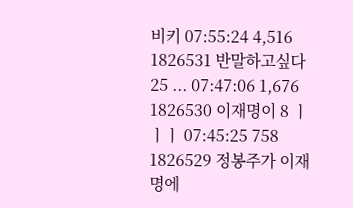비키 07:55:24 4,516
1826531 반말하고싶다 25 ... 07:47:06 1,676
1826530 이재명이 8 ㅣㅣㅣ 07:45:25 758
1826529 정봉주가 이재명에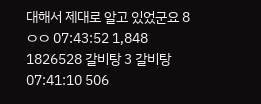대해서 제대로 알고 있었군요 8 ㅇㅇ 07:43:52 1,848
1826528 갈비탕 3 갈비탕 07:41:10 506